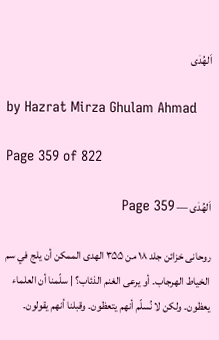اَلھُدٰی

by Hazrat Mirza Ghulam Ahmad

Page 359 of 822

اَلھُدٰی — Page 359

روحانی خزائن جلد ۱۸ من ۳۵۵ الهدى الممكن أن يلج في سم الخياط الهرجاب۔ أو يرعى الغنم الذئاب؟ | سلّمنا أن العلماء يعظون۔ ولكن لا نُسلّم أنهم يتعظون۔ وقبلنا أنهم يقولون۔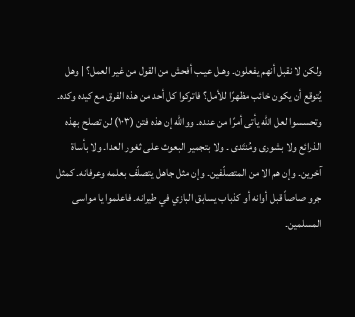ولكن لا نقبل أنهم يفعلون۔ وهـل عيـب أفحش من القول من غير العمل؟ | وهل يُتوقع أن يكون خائب مظهرًا للأمل؟ فاتركوا كل أحد من هذه الفرق مع كيده وكده۔ وتحسسوا لعل الله يأتى أمرًا من عنده۔ ووالله إن هذه فتن (١٠٣) لن تصلح بهذه الذرائع ولا بشورى ومُنتَدى ۔ ولا بتجمير البعوث على ثغور العدا۔ ولا بأساة آخرين۔ وإن هم الا من المتصلّفين۔ وإن مثل جاهل يتصلّف بعلمه وعرفانه۔ كمثل جرو صاصاً قبل أوانه أو كذباب يسابق البازي في طيرانه۔ فاعلموا يا مواسى المسلمين۔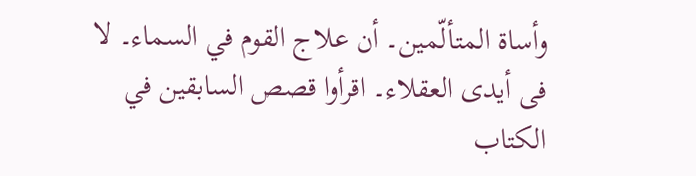وأساة المتألّمين۔ أن علاج القوم في السماء۔ لا فى أيدى العقلاء۔ اقرأوا قصص السابقين في الكتاب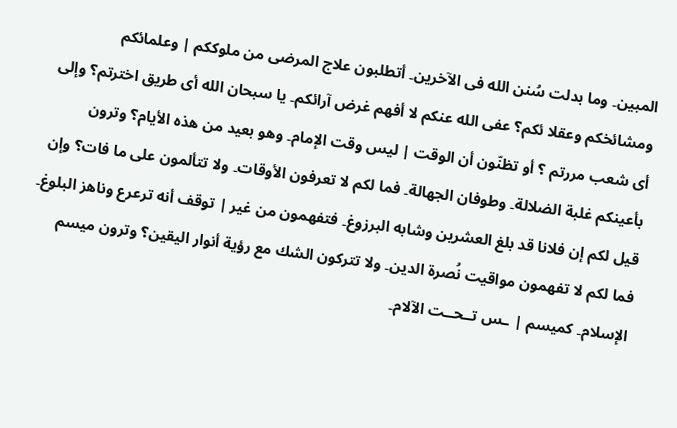المبين۔ وما بدلت سُنن الله فى الآخرين۔ أتطلبون علاج المرضى من ملوككم | وعلمائكم ومشائخكم وعقلا ئكم؟ عفى الله عنكم لا أفهم غرض آرائكم۔ يا سبحان الله أى طريق اخترتم؟ وإلى أى شعب مررتم ؟ أو تظنّون أن الوقت | ليس وقت الإمام۔ وهو بعيد من هذه الأيام؟ وترون بأعينكم غلبة الضلالة۔ وطوفان الجهالة۔ فما لكم لا تعرفون الأوقات۔ ولا تتألمون على ما فات؟ وإن قيل لكم إن فلانا قد بلغ العشرين وشابه البرزوغ۔ فتفهمون من غير | توقف أنه ترعرع وناهز البلوغ۔ فما لكم لا تفهمون مواقيت نُصرة الدين۔ ولا تتركون الشك مع رؤية أنوار اليقين؟ وترون ميسم الإسلام۔ كميسم | ـس تــحــت الآلام۔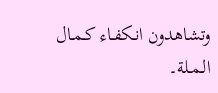وتشاهدون انـكفـاء كـمـال الـمـلة۔